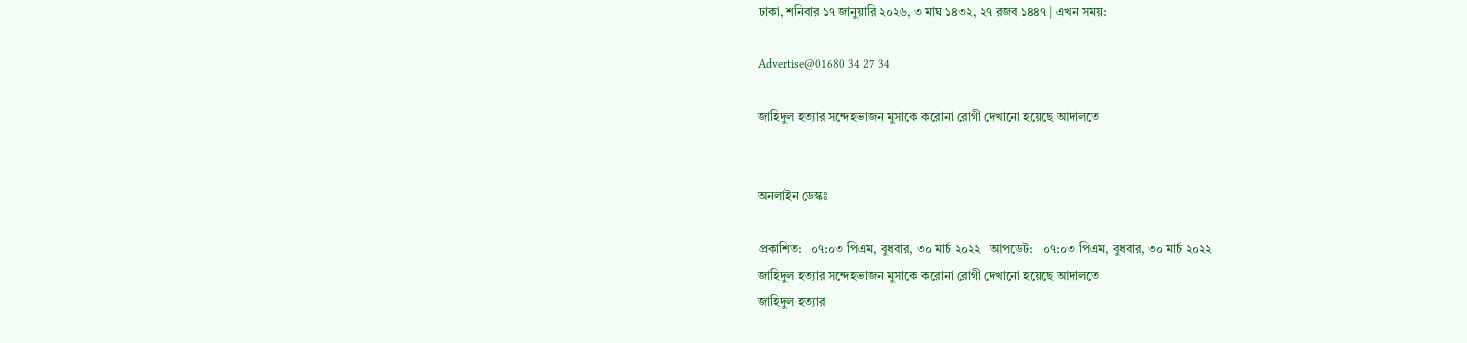ঢাকা, শনিবার ১৭ জানুয়ারি ২০২৬, ৩ মাঘ ১৪৩২, ২৭ রজব ১৪৪৭ | এখন সময়:

Advertise@01680 34 27 34

জাহিদুল হত্যার সন্দেহভাজন মুসাকে করোনা রোগী দেখানো হয়েছে আদালতে


অনলাইন ডেস্কঃ

প্রকাশিত:   ০৭:০৩ পিএম, বুধবার, ৩০ মার্চ ২০২২   আপডেট:   ০৭:০৩ পিএম, বুধবার, ৩০ মার্চ ২০২২
জাহিদুল হত্যার সন্দেহভাজন মুসাকে করোনা রোগী দেখানো হয়েছে আদালতে
জাহিদুল হত্যার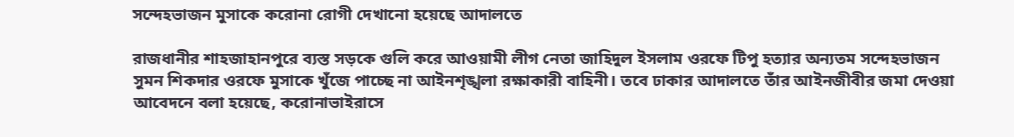সন্দেহভাজন মুসাকে করোনা রোগী দেখানো হয়েছে আদালতে

রাজধানীর শাহজাহানপুরে ব্যস্ত সড়কে গুলি করে আওয়ামী লীগ নেতা জাহিদুল ইসলাম ওরফে টিপু হত্যার অন্যতম সন্দেহভাজন সুমন শিকদার ওরফে মুসাকে খুঁজে পাচ্ছে না আইনশৃঙ্খলা রক্ষাকারী বাহিনী। তবে ঢাকার আদালতে তাঁর আইনজীবীর জমা দেওয়া আবেদনে বলা হয়েছে, করোনাভাইরাসে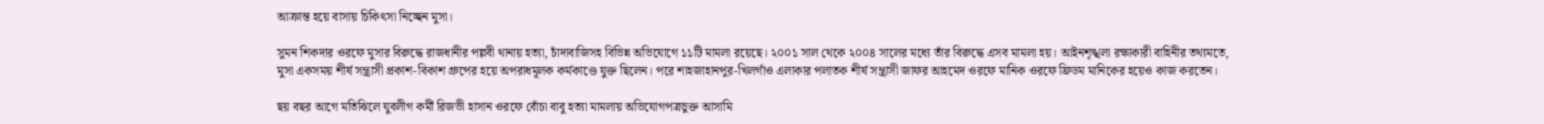আক্রান্ত হয়ে বাসায় চিকিৎসা নিচ্ছেন মুসা।

সুমন শিকদার ওরফে মুসার বিরুদ্ধে রাজধানীর পল্লবী থানায় হত্যা, চাঁদাবাজিসহ বিভিন্ন অভিযোগে ১১টি মামলা রয়েছে। ২০০১ সাল থেকে ২০০৪ সালের মধ্যে তাঁর বিরুদ্ধে এসব মামলা হয়। আইনশৃঙ্খলা রক্ষাকারী বাহিনীর তথ্যমতে, মুসা একসময় শীর্ষ সন্ত্রাসী প্রকাশ-বিকাশ গ্রুপের হয়ে অপরাধমূলক কর্মকাণ্ডে যুক্ত ছিলেন। পরে শাহজাহানপুর-খিলগাঁও এলাকার পলাতক শীর্ষ সন্ত্রাসী জাফর আহমেদ ওরফে মানিক ওরফে ফ্রিডম মানিকের হয়েও কাজ করতেন।

ছয় বছর আগে মতিঝিলে যুবলীগ কর্মী রিজভী হাসান ওরফে বোঁচা বাবু হত্যা মামলায় অভিযোগপত্রভুক্ত আসামি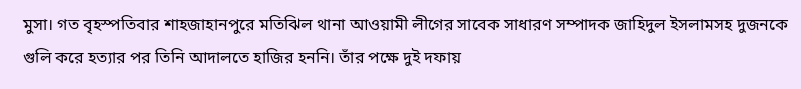মুসা। গত বৃহস্পতিবার শাহজাহানপুরে মতিঝিল থানা আওয়ামী লীগের সাবেক সাধারণ সম্পাদক জাহিদুল ইসলামসহ দুজনকে গুলি করে হত্যার পর তিনি আদালতে হাজির হননি। তাঁর পক্ষে দুই দফায়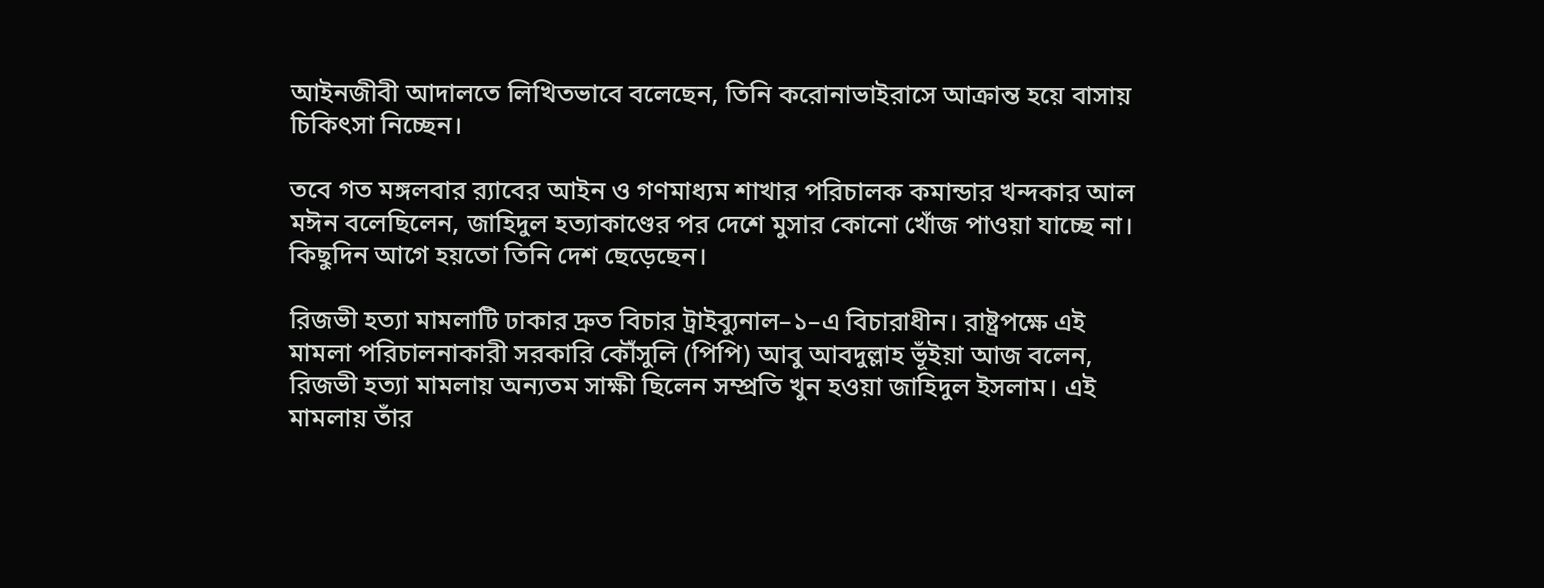আইনজীবী আদালতে লিখিতভাবে বলেছেন, তিনি করোনাভাইরাসে আক্রান্ত হয়ে বাসায় চিকিৎসা নিচ্ছেন।

তবে গত মঙ্গলবার র‌্যাবের আইন ও গণমাধ্যম শাখার পরিচালক কমান্ডার খন্দকার আল মঈন বলেছিলেন, জাহিদুল হত্যাকাণ্ডের পর দেশে মুসার কোনো খোঁজ পাওয়া যাচ্ছে না। কিছুদিন আগে হয়তো তিনি দেশ ছেড়েছেন।

রিজভী হত্যা মামলাটি ঢাকার দ্রুত বিচার ট্রাইব্যুনাল–১–এ বিচারাধীন। রাষ্ট্রপক্ষে এই মামলা পরিচালনাকারী সরকারি কৌঁসুলি (পিপি) আবু আবদুল্লাহ ভূঁইয়া আজ বলেন, রিজভী হত্যা মামলায় অন্যতম সাক্ষী ছিলেন সম্প্রতি খুন হওয়া জাহিদুল ইসলাম। এই মামলায় তাঁর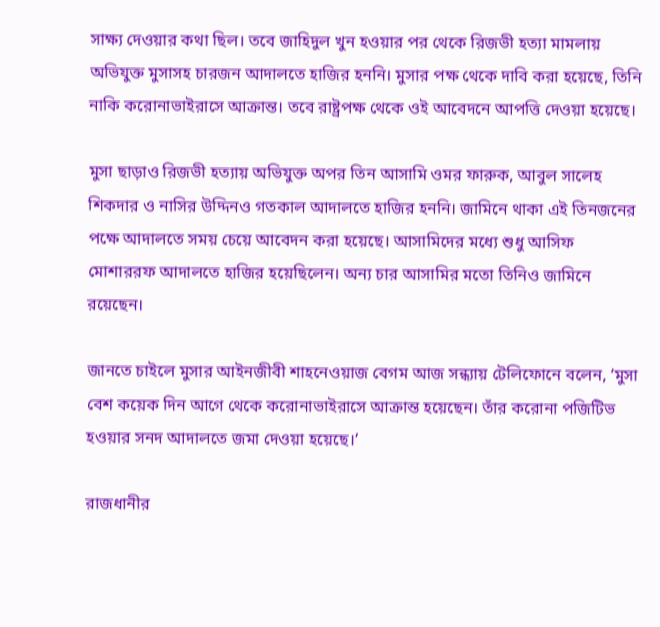সাক্ষ্য দেওয়ার কথা ছিল। তবে জাহিদুল খুন হওয়ার পর থেকে রিজভী হত্যা মামলায় অভিযুক্ত মুসাসহ চারজন আদালতে হাজির হননি। মুসার পক্ষ থেকে দাবি করা হয়েছে, তিনি নাকি করোনাভাইরাসে আক্রান্ত। তবে রাষ্ট্রপক্ষ থেকে ওই আবেদনে আপত্তি দেওয়া হয়েছে।

মুসা ছাড়াও রিজভী হত্যায় অভিযুক্ত অপর তিন আসামি ওমর ফারুক, আবুল সালেহ শিকদার ও নাসির উদ্দিনও গতকাল আদালতে হাজির হননি। জামিনে থাকা এই তিনজনের পক্ষে আদালতে সময় চেয়ে আবেদন করা হয়েছে। আসামিদের মধ্যে শুধু আসিফ মোশাররফ আদালতে হাজির হয়েছিলেন। অন্য চার আসামির মতো তিনিও জামিনে রয়েছেন।

জানতে চাইলে মুসার আইনজীবী শাহনেওয়াজ বেগম আজ সন্ধ্যায় টেলিফোনে বলেন, ‘মুসা বেশ কয়েক দিন আগে থেকে করোনাভাইরাসে আক্রান্ত হয়েছেন। তাঁর করোনা পজিটিভ হওয়ার সনদ আদালতে জমা দেওয়া হয়েছে।’

রাজধানীর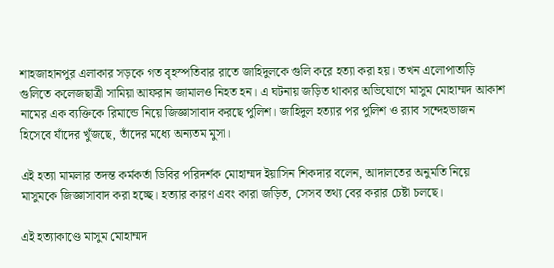শাহজাহানপুর এলাকার সড়কে গত বৃহস্পতিবার রাতে জাহিদুলকে গুলি করে হত্যা করা হয়। তখন এলোপাতাড়ি গুলিতে কলেজছাত্রী সামিয়া আফরান জামালও নিহত হন। এ ঘটনায় জড়িত থাকার অভিযোগে মাসুম মোহাম্মদ আকাশ নামের এক ব্যক্তিকে রিমান্ডে নিয়ে জিজ্ঞাসাবাদ করছে পুলিশ। জাহিদুল হত্যার পর পুলিশ ও র‌্যাব সন্দেহভাজন হিসেবে যাঁদের খুঁজছে, তাঁদের মধ্যে অন্যতম মুসা।

এই হত্যা মামলার তদন্ত কর্মকর্তা ডিবির পরিদর্শক মোহাম্মদ ইয়াসিন শিকদার বলেন, আদালতের অনুমতি নিয়ে মাসুমকে জিজ্ঞাসাবাদ করা হচ্ছে। হত্যার কারণ এবং কারা জড়িত, সেসব তথ্য বের করার চেষ্টা চলছে।

এই হত্যাকাণ্ডে মাসুম মোহাম্মদ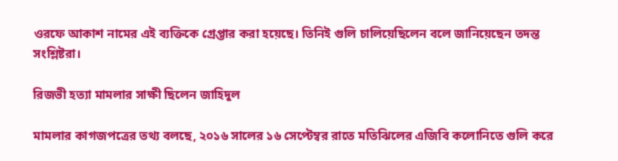ওরফে আকাশ নামের এই ব্যক্তিকে গ্রেপ্তার করা হয়েছে। তিনিই গুলি চালিয়েছিলেন বলে জানিয়েছেন তদন্ত সংশ্লিষ্টরা।

রিজভী হত্যা মামলার সাক্ষী ছিলেন জাহিদুল

মামলার কাগজপত্রের তথ্য বলছে, ২০১৬ সালের ১৬ সেপ্টেম্বর রাতে মতিঝিলের এজিবি কলোনিতে গুলি করে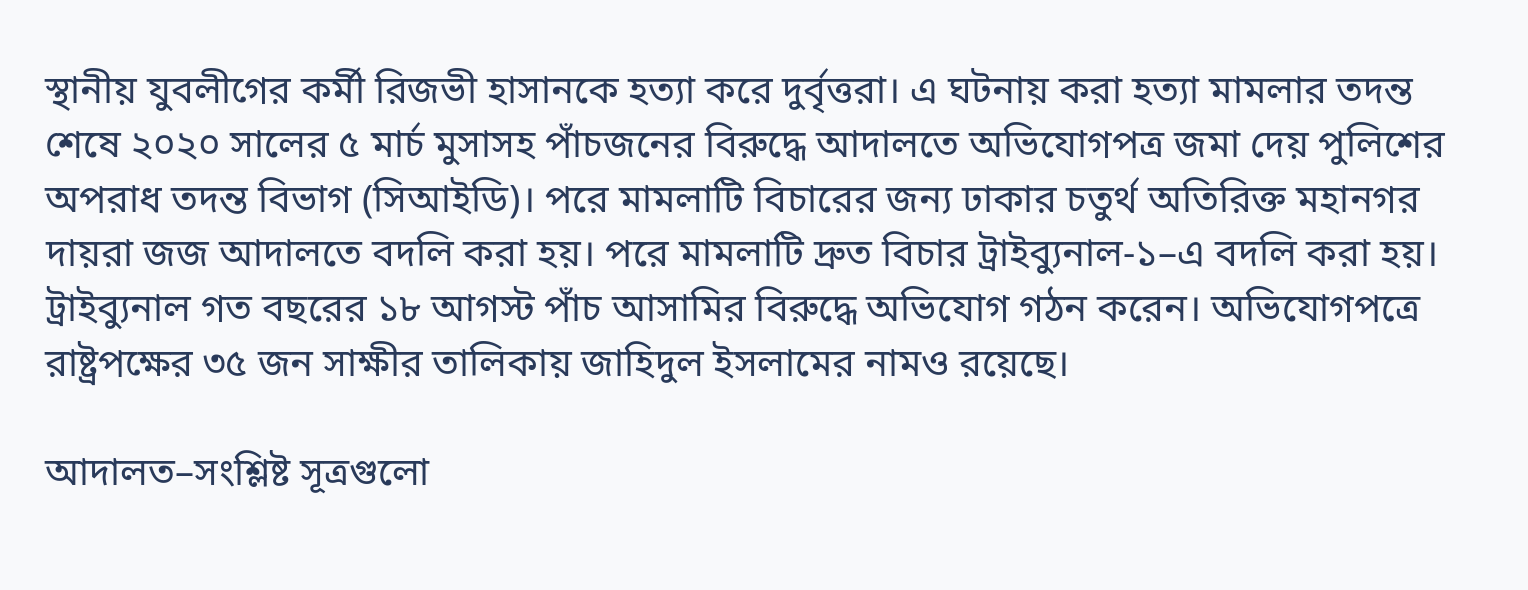স্থানীয় যুবলীগের কর্মী রিজভী হাসানকে হত্যা করে দুর্বৃত্তরা। এ ঘটনায় করা হত্যা মামলার তদন্ত শেষে ২০২০ সালের ৫ মার্চ মুসাসহ পাঁচজনের বিরুদ্ধে আদালতে অভিযোগপত্র জমা দেয় পুলিশের অপরাধ তদন্ত বিভাগ (সিআইডি)। পরে মামলাটি বিচারের জন্য ঢাকার চতুর্থ অতিরিক্ত মহানগর দায়রা জজ আদালতে বদলি করা হয়। পরে মামলাটি দ্রুত বিচার ট্রাইব্যুনাল-১–এ বদলি করা হয়। ট্রাইব্যুনাল গত বছরের ১৮ আগস্ট পাঁচ আসামির বিরুদ্ধে অভিযোগ গঠন করেন। অভিযোগপত্রে রাষ্ট্রপক্ষের ৩৫ জন সাক্ষীর তালিকায় জাহিদুল ইসলামের নামও রয়েছে।

আদালত–সংশ্লিষ্ট সূত্রগুলো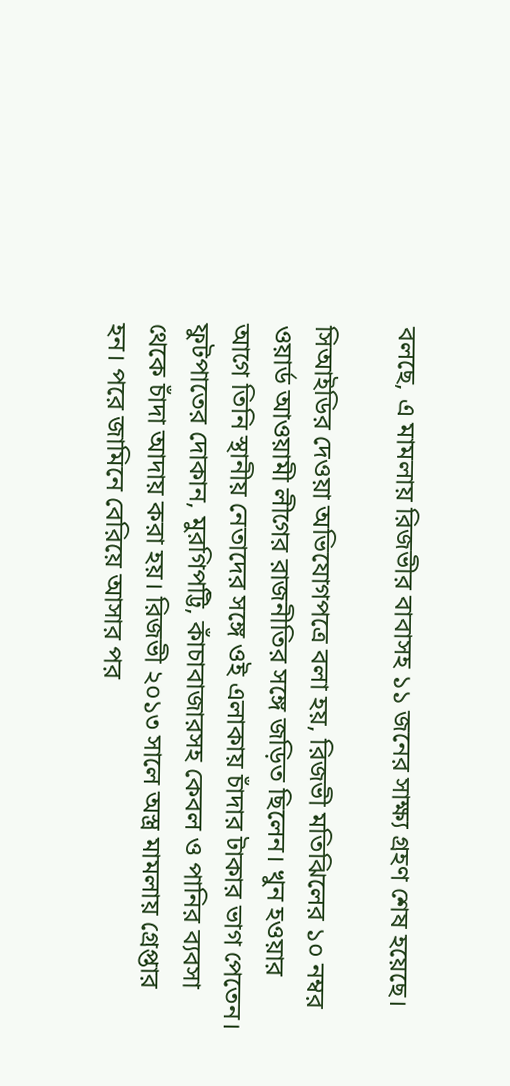বলছে, এ মামলায় রিজভীর বাবাসহ ১১ জনের সাক্ষ্য গ্রহণ শেষ হয়েছে।

সিআইডির দেওয়া অভিযোগপত্রে বলা হয়, রিজভী মতিঝিলের ১০ নম্বর ওয়ার্ড আওয়ামী লীগের রাজনীতির সঙ্গে জড়িত ছিলেন। খুন হওয়ার আগে তিনি স্থানীয় নেতাদের সঙ্গে ওই এলাকায় চাঁদার টাকার ভাগ পেতেন। ফুটপাতের দোকান, মুরগিপট্টি, কাঁচাবাজারসহ কেবল ও পানির ব্যবসা থেকে চাঁদা আদায় করা হয়। রিজভী ২০১৩ সালে অস্ত্র মামলায় গ্রেপ্তার হন। পরে জামিনে বেরিয়ে আসার পর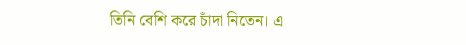তিনি বেশি করে চাঁদা নিতেন। এ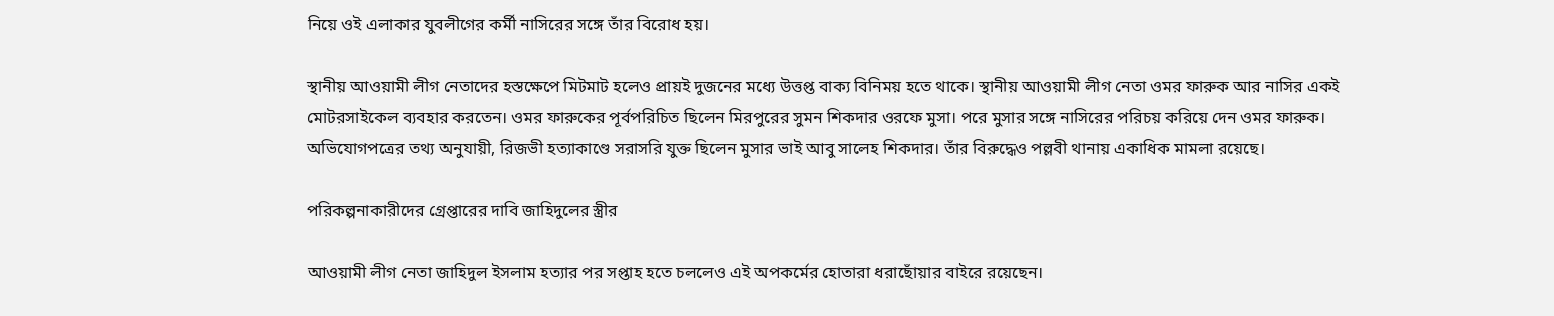নিয়ে ওই এলাকার যুবলীগের কর্মী নাসিরের সঙ্গে তাঁর বিরোধ হয়।

স্থানীয় আওয়ামী লীগ নেতাদের হস্তক্ষেপে মিটমাট হলেও প্রায়ই দুজনের মধ্যে উত্তপ্ত বাক্য বিনিময় হতে থাকে। স্থানীয় আওয়ামী লীগ নেতা ওমর ফারুক আর নাসির একই মোটরসাইকেল ব্যবহার করতেন। ওমর ফারুকের পূর্বপরিচিত ছিলেন মিরপুরের সুমন শিকদার ওরফে মুসা। পরে মুসার সঙ্গে নাসিরের পরিচয় করিয়ে দেন ওমর ফারুক। অভিযোগপত্রের তথ্য অনুযায়ী, রিজভী হত্যাকাণ্ডে সরাসরি যুক্ত ছিলেন মুসার ভাই আবু সালেহ শিকদার। তাঁর বিরুদ্ধেও পল্লবী থানায় একাধিক মামলা রয়েছে।

পরিকল্পনাকারীদের গ্রেপ্তারের দাবি জাহিদুলের স্ত্রীর

আওয়ামী লীগ নেতা জাহিদুল ইসলাম হত্যার পর সপ্তাহ হতে চললেও এই অপকর্মের হোতারা ধরাছোঁয়ার বাইরে রয়েছেন।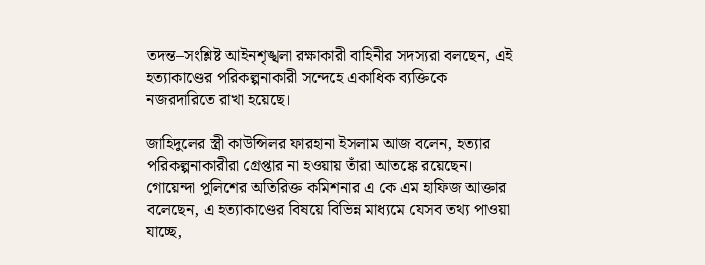তদন্ত–সংশ্লিষ্ট আইনশৃঙ্খলা রক্ষাকারী বাহিনীর সদস্যরা বলছেন, এই হত্যাকাণ্ডের পরিকল্পনাকারী সন্দেহে একাধিক ব্যক্তিকে নজরদারিতে রাখা হয়েছে।

জাহিদুলের স্ত্রী কাউন্সিলর ফারহানা ইসলাম আজ বলেন, হত্যার পরিকল্পনাকারীরা গ্রেপ্তার না হওয়ায় তাঁরা আতঙ্কে রয়েছেন। গোয়েন্দা পুলিশের অতিরিক্ত কমিশনার এ কে এম হাফিজ আক্তার বলেছেন, এ হত্যাকাণ্ডের বিষয়ে বিভিন্ন মাধ্যমে যেসব তথ্য পাওয়া যাচ্ছে,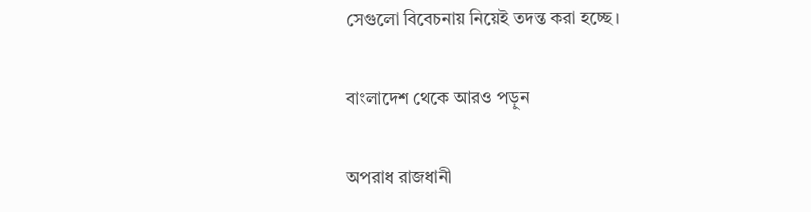সেগুলো বিবেচনায় নিয়েই তদন্ত করা হচ্ছে।

বাংলাদেশ থেকে আরও পড়ুন

অপরাধ রাজধানী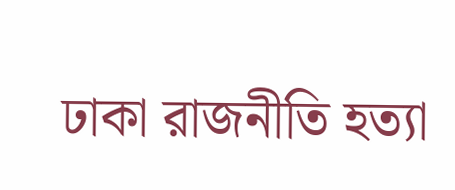ঢাকা রাজনীতি হত্যা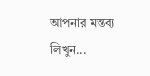আপনার মন্তব্য লিখুন...